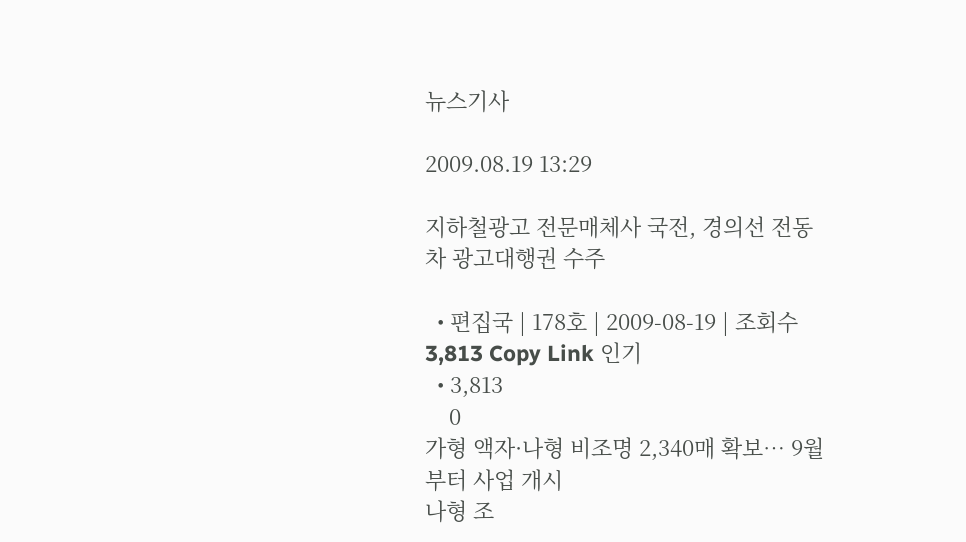뉴스기사

2009.08.19 13:29

지하철광고 전문매체사 국전, 경의선 전동차 광고대행권 수주

  • 편집국 | 178호 | 2009-08-19 | 조회수 3,813 Copy Link 인기
  • 3,813
    0
가형 액자·나형 비조명 2,340매 확보… 9월부터 사업 개시
나형 조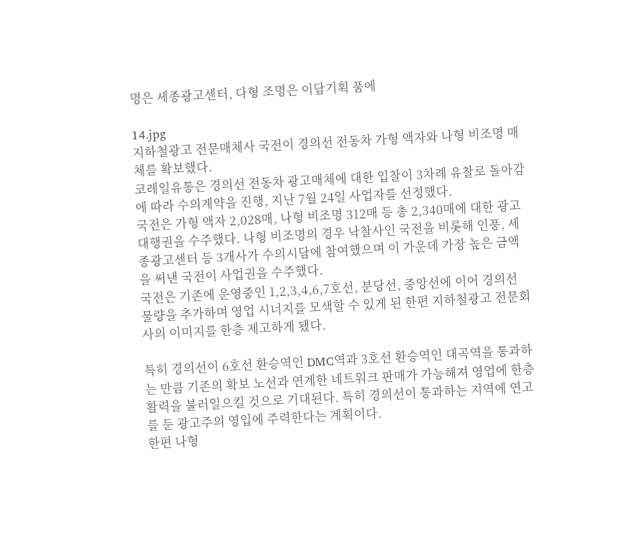명은 세종광고센터, 다형 조명은 이담기획 품에

14.jpg
지하철광고 전문매체사 국전이 경의선 전동차 가형 액자와 나형 비조명 매체를 확보했다.
코레일유통은 경의선 전동차 광고매체에 대한 입찰이 3차례 유찰로 돌아감에 따라 수의계약을 진행, 지난 7월 24일 사업자를 선정했다.
국전은 가형 액자 2,028매, 나형 비조명 312매 등 총 2,340매에 대한 광고대행권을 수주했다. 나형 비조명의 경우 낙찰사인 국전을 비롯해 인풍, 세종광고센터 등 3개사가 수의시담에 참여했으며 이 가운데 가장 높은 금액을 써낸 국전이 사업권을 수주했다.
국전은 기존에 운영중인 1,2,3,4,6,7호선, 분당선, 중앙선에 이어 경의선 물량을 추가하며 영업 시너지를 모색할 수 있게 된 한편 지하철광고 전문회사의 이미지를 한층 제고하게 됐다.

특히 경의선이 6호선 환승역인 DMC역과 3호선 환승역인 대곡역을 통과하는 만큼 기존의 확보 노선과 연계한 네트워크 판매가 가능해져 영업에 한층 활력을 불러일으킬 것으로 기대된다. 특히 경의선이 통과하는 지역에 연고를 둔 광고주의 영입에 주력한다는 계획이다.
한편 나형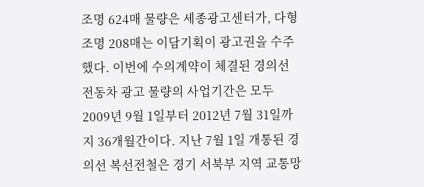조명 624매 물량은 세종광고센터가, 다형 조명 208매는 이담기획이 광고권을 수주했다. 이번에 수의계약이 체결된 경의선 전동차 광고 물량의 사업기간은 모두 2009년 9월 1일부터 2012년 7월 31일까지 36개월간이다. 지난 7월 1일 개통된 경의선 복선전철은 경기 서북부 지역 교통망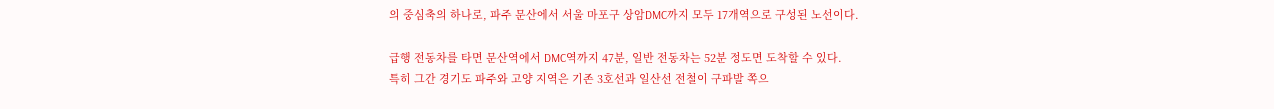의 중심축의 하나로, 파주 문산에서 서울 마포구 상암DMC까지 모두 17개역으로 구성된 노선이다.

급행 전동차를 타면 문산역에서 DMC역까지 47분, 일반 전동차는 52분 정도면 도착할 수 있다.
특히 그간 경기도 파주와 고양 지역은 기존 3호선과 일산선 전철이 구파발 쪽으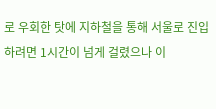로 우회한 탓에 지하철을 통해 서울로 진입하려면 1시간이 넘게 걸렸으나 이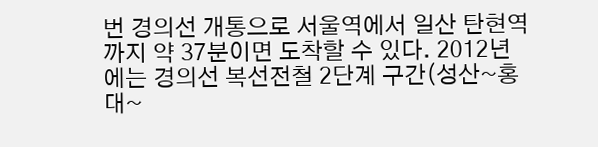번 경의선 개통으로 서울역에서 일산 탄현역까지 약 37분이면 도착할 수 있다. 2012년에는 경의선 복선전철 2단계 구간(성산~홍대~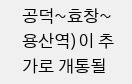공덕~효창~용산역)이 추가로 개통될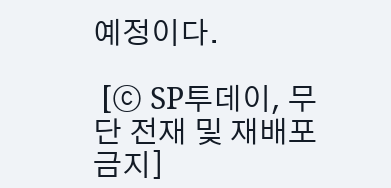예정이다.

 [ⓒ SP투데이, 무단 전재 및 재배포 금지]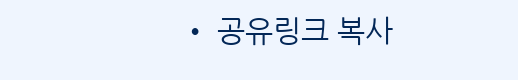• 공유링크 복사